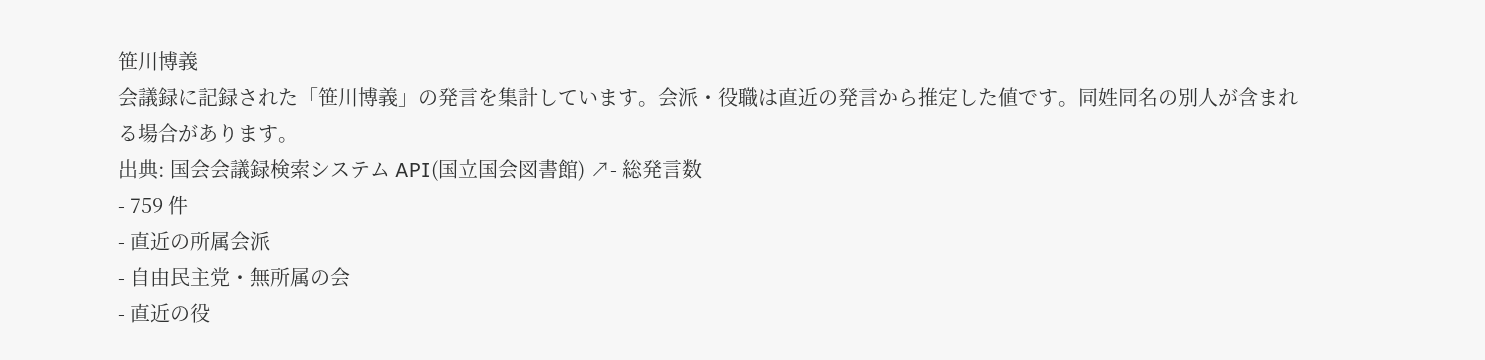笹川博義
会議録に記録された「笹川博義」の発言を集計しています。会派・役職は直近の発言から推定した値です。同姓同名の別人が含まれる場合があります。
出典: 国会会議録検索システム API(国立国会図書館) ↗- 総発言数
- 759 件
- 直近の所属会派
- 自由民主党・無所属の会
- 直近の役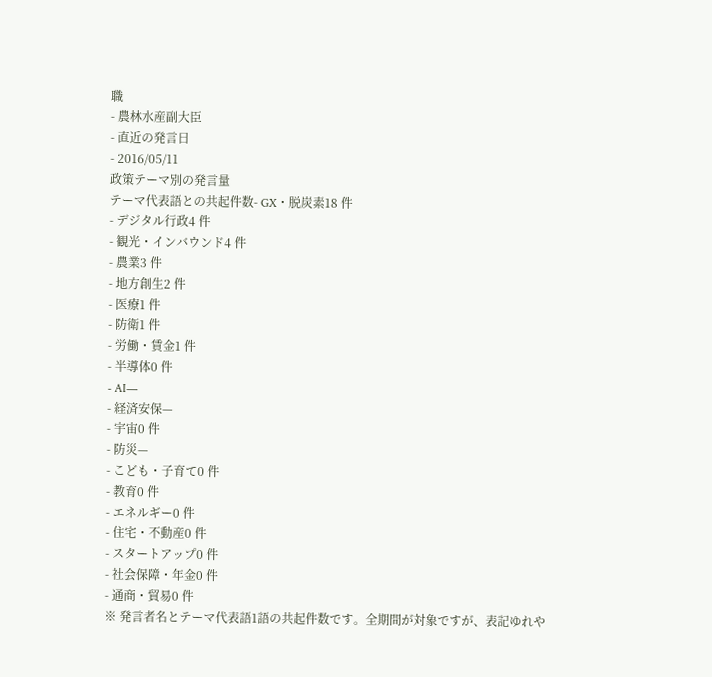職
- 農林水産副大臣
- 直近の発言日
- 2016/05/11
政策テーマ別の発言量
テーマ代表語との共起件数- GX・脱炭素18 件
- デジタル行政4 件
- 観光・インバウンド4 件
- 農業3 件
- 地方創生2 件
- 医療1 件
- 防衛1 件
- 労働・賃金1 件
- 半導体0 件
- AI—
- 経済安保—
- 宇宙0 件
- 防災—
- こども・子育て0 件
- 教育0 件
- エネルギー0 件
- 住宅・不動産0 件
- スタートアップ0 件
- 社会保障・年金0 件
- 通商・貿易0 件
※ 発言者名とテーマ代表語1語の共起件数です。全期間が対象ですが、表記ゆれや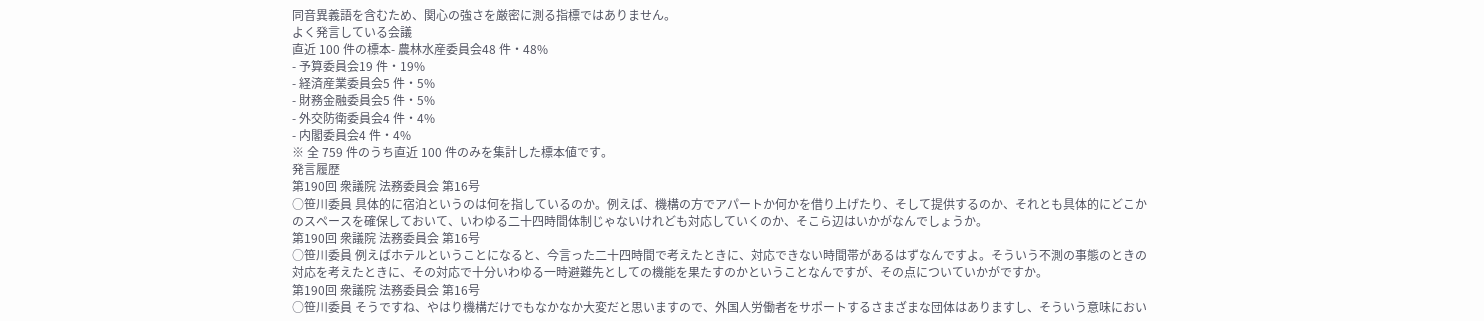同音異義語を含むため、関心の強さを厳密に測る指標ではありません。
よく発言している会議
直近 100 件の標本- 農林水産委員会48 件・48%
- 予算委員会19 件・19%
- 経済産業委員会5 件・5%
- 財務金融委員会5 件・5%
- 外交防衛委員会4 件・4%
- 内閣委員会4 件・4%
※ 全 759 件のうち直近 100 件のみを集計した標本値です。
発言履歴
第190回 衆議院 法務委員会 第16号
○笹川委員 具体的に宿泊というのは何を指しているのか。例えば、機構の方でアパートか何かを借り上げたり、そして提供するのか、それとも具体的にどこかのスペースを確保しておいて、いわゆる二十四時間体制じゃないけれども対応していくのか、そこら辺はいかがなんでしょうか。
第190回 衆議院 法務委員会 第16号
○笹川委員 例えばホテルということになると、今言った二十四時間で考えたときに、対応できない時間帯があるはずなんですよ。そういう不測の事態のときの対応を考えたときに、その対応で十分いわゆる一時避難先としての機能を果たすのかということなんですが、その点についていかがですか。
第190回 衆議院 法務委員会 第16号
○笹川委員 そうですね、やはり機構だけでもなかなか大変だと思いますので、外国人労働者をサポートするさまざまな団体はありますし、そういう意味におい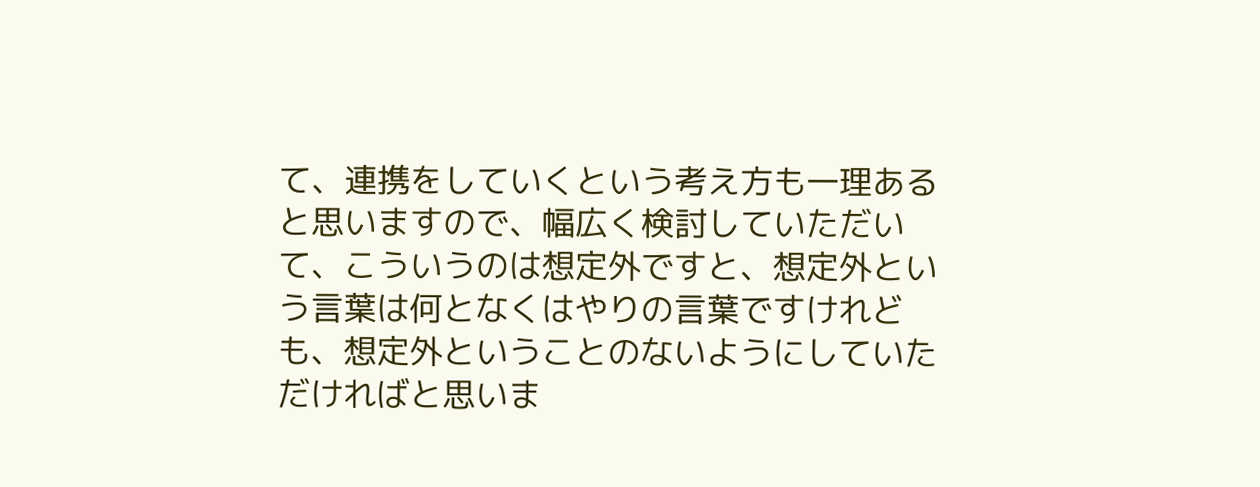て、連携をしていくという考え方も一理あると思いますので、幅広く検討していただいて、こういうのは想定外ですと、想定外という言葉は何となくはやりの言葉ですけれども、想定外ということのないようにしていただければと思いま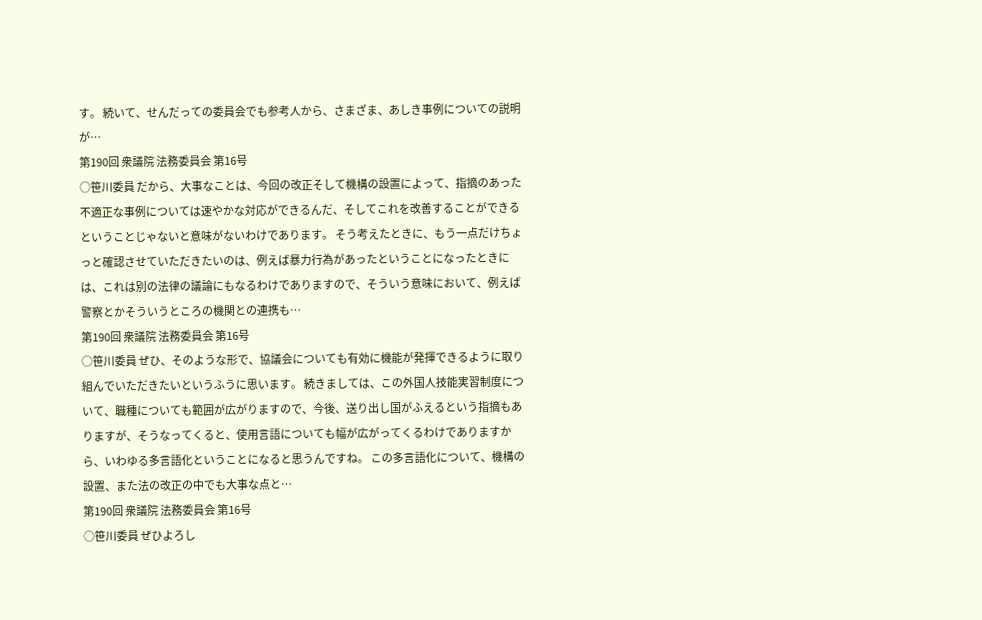す。 続いて、せんだっての委員会でも参考人から、さまざま、あしき事例についての説明が…
第190回 衆議院 法務委員会 第16号
○笹川委員 だから、大事なことは、今回の改正そして機構の設置によって、指摘のあった不適正な事例については速やかな対応ができるんだ、そしてこれを改善することができるということじゃないと意味がないわけであります。 そう考えたときに、もう一点だけちょっと確認させていただきたいのは、例えば暴力行為があったということになったときには、これは別の法律の議論にもなるわけでありますので、そういう意味において、例えば警察とかそういうところの機関との連携も…
第190回 衆議院 法務委員会 第16号
○笹川委員 ぜひ、そのような形で、協議会についても有効に機能が発揮できるように取り組んでいただきたいというふうに思います。 続きましては、この外国人技能実習制度について、職種についても範囲が広がりますので、今後、送り出し国がふえるという指摘もありますが、そうなってくると、使用言語についても幅が広がってくるわけでありますから、いわゆる多言語化ということになると思うんですね。 この多言語化について、機構の設置、また法の改正の中でも大事な点と…
第190回 衆議院 法務委員会 第16号
○笹川委員 ぜひよろし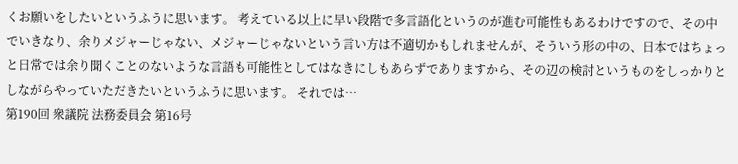くお願いをしたいというふうに思います。 考えている以上に早い段階で多言語化というのが進む可能性もあるわけですので、その中でいきなり、余りメジャーじゃない、メジャーじゃないという言い方は不適切かもしれませんが、そういう形の中の、日本ではちょっと日常では余り聞くことのないような言語も可能性としてはなきにしもあらずでありますから、その辺の検討というものをしっかりとしながらやっていただきたいというふうに思います。 それでは…
第190回 衆議院 法務委員会 第16号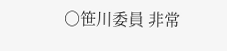○笹川委員 非常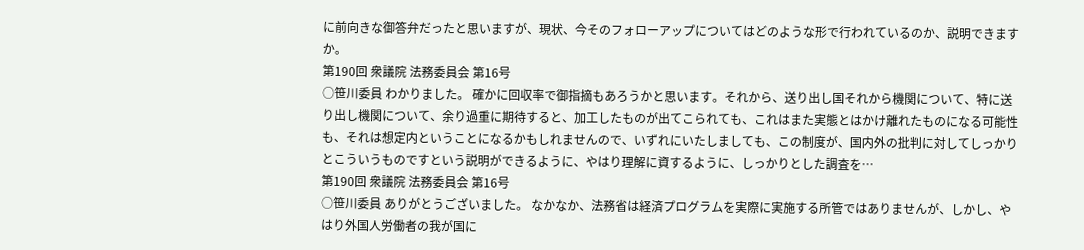に前向きな御答弁だったと思いますが、現状、今そのフォローアップについてはどのような形で行われているのか、説明できますか。
第190回 衆議院 法務委員会 第16号
○笹川委員 わかりました。 確かに回収率で御指摘もあろうかと思います。それから、送り出し国それから機関について、特に送り出し機関について、余り過重に期待すると、加工したものが出てこられても、これはまた実態とはかけ離れたものになる可能性も、それは想定内ということになるかもしれませんので、いずれにいたしましても、この制度が、国内外の批判に対してしっかりとこういうものですという説明ができるように、やはり理解に資するように、しっかりとした調査を…
第190回 衆議院 法務委員会 第16号
○笹川委員 ありがとうございました。 なかなか、法務省は経済プログラムを実際に実施する所管ではありませんが、しかし、やはり外国人労働者の我が国に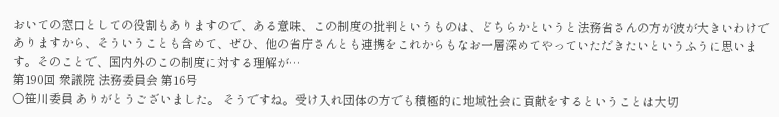おいての窓口としての役割もありますので、ある意味、この制度の批判というものは、どちらかというと法務省さんの方が波が大きいわけでありますから、そういうことも含めて、ぜひ、他の省庁さんとも連携をこれからもなお一層深めてやっていただきたいというふうに思います。そのことで、国内外のこの制度に対する理解が…
第190回 衆議院 法務委員会 第16号
○笹川委員 ありがとうございました。 そうですね。受け入れ団体の方でも積極的に地域社会に貢献をするということは大切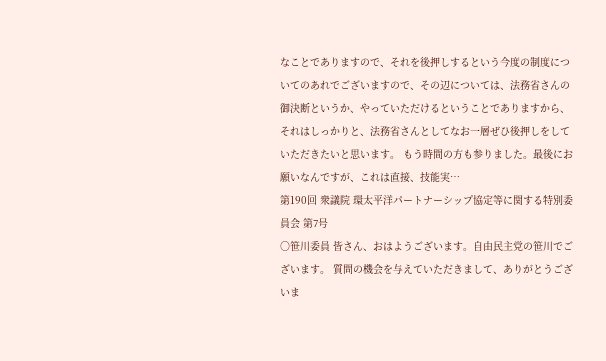なことでありますので、それを後押しするという今度の制度についてのあれでございますので、その辺については、法務省さんの御決断というか、やっていただけるということでありますから、それはしっかりと、法務省さんとしてなお一層ぜひ後押しをしていただきたいと思います。 もう時間の方も参りました。最後にお願いなんですが、これは直接、技能実…
第190回 衆議院 環太平洋パートナーシップ協定等に関する特別委員会 第7号
○笹川委員 皆さん、おはようございます。自由民主党の笹川でございます。 質問の機会を与えていただきまして、ありがとうございま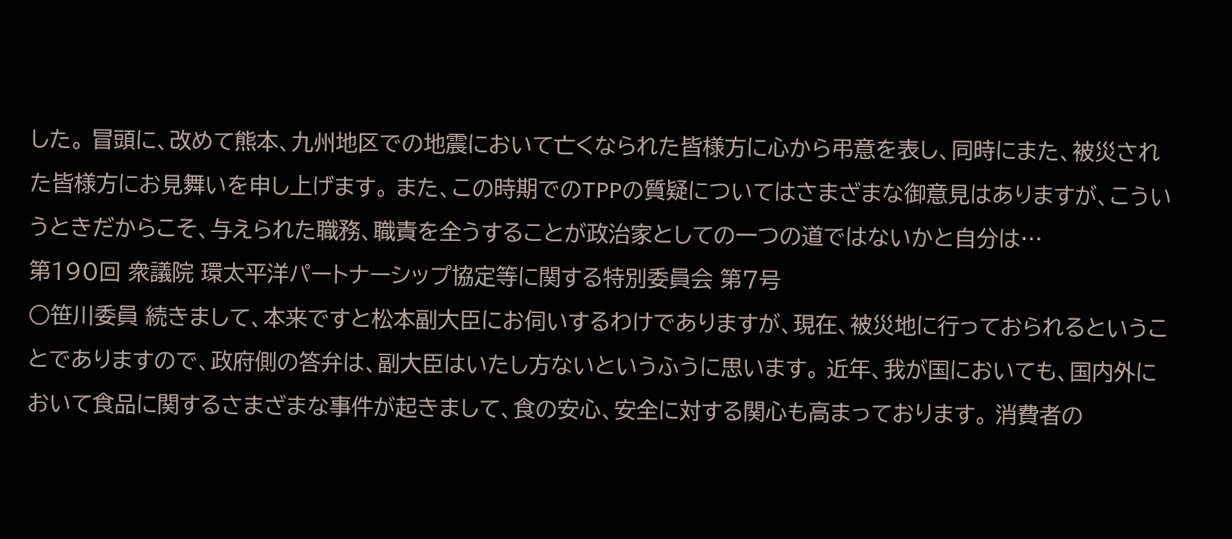した。 冒頭に、改めて熊本、九州地区での地震において亡くなられた皆様方に心から弔意を表し、同時にまた、被災された皆様方にお見舞いを申し上げます。 また、この時期でのTPPの質疑についてはさまざまな御意見はありますが、こういうときだからこそ、与えられた職務、職責を全うすることが政治家としての一つの道ではないかと自分は…
第190回 衆議院 環太平洋パートナーシップ協定等に関する特別委員会 第7号
○笹川委員 続きまして、本来ですと松本副大臣にお伺いするわけでありますが、現在、被災地に行っておられるということでありますので、政府側の答弁は、副大臣はいたし方ないというふうに思います。 近年、我が国においても、国内外において食品に関するさまざまな事件が起きまして、食の安心、安全に対する関心も高まっております。 消費者の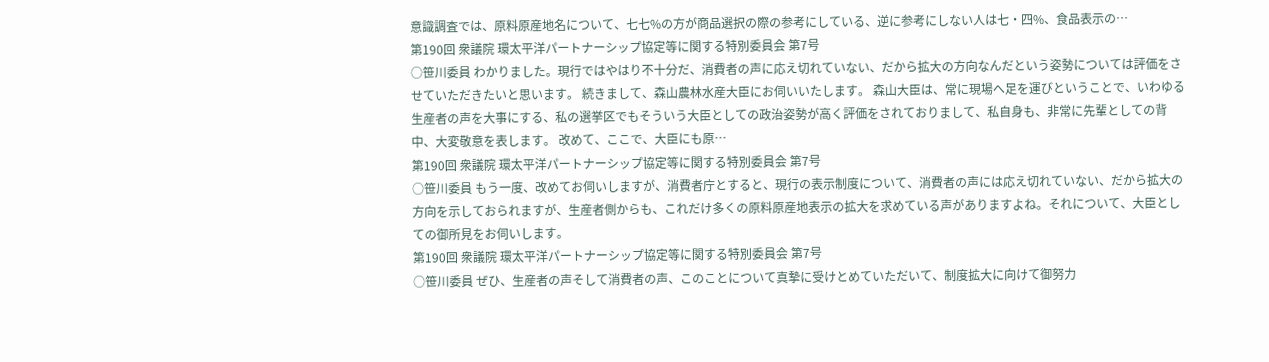意識調査では、原料原産地名について、七七%の方が商品選択の際の参考にしている、逆に参考にしない人は七・四%、食品表示の…
第190回 衆議院 環太平洋パートナーシップ協定等に関する特別委員会 第7号
○笹川委員 わかりました。現行ではやはり不十分だ、消費者の声に応え切れていない、だから拡大の方向なんだという姿勢については評価をさせていただきたいと思います。 続きまして、森山農林水産大臣にお伺いいたします。 森山大臣は、常に現場へ足を運びということで、いわゆる生産者の声を大事にする、私の選挙区でもそういう大臣としての政治姿勢が高く評価をされておりまして、私自身も、非常に先輩としての背中、大変敬意を表します。 改めて、ここで、大臣にも原…
第190回 衆議院 環太平洋パートナーシップ協定等に関する特別委員会 第7号
○笹川委員 もう一度、改めてお伺いしますが、消費者庁とすると、現行の表示制度について、消費者の声には応え切れていない、だから拡大の方向を示しておられますが、生産者側からも、これだけ多くの原料原産地表示の拡大を求めている声がありますよね。それについて、大臣としての御所見をお伺いします。
第190回 衆議院 環太平洋パートナーシップ協定等に関する特別委員会 第7号
○笹川委員 ぜひ、生産者の声そして消費者の声、このことについて真摯に受けとめていただいて、制度拡大に向けて御努力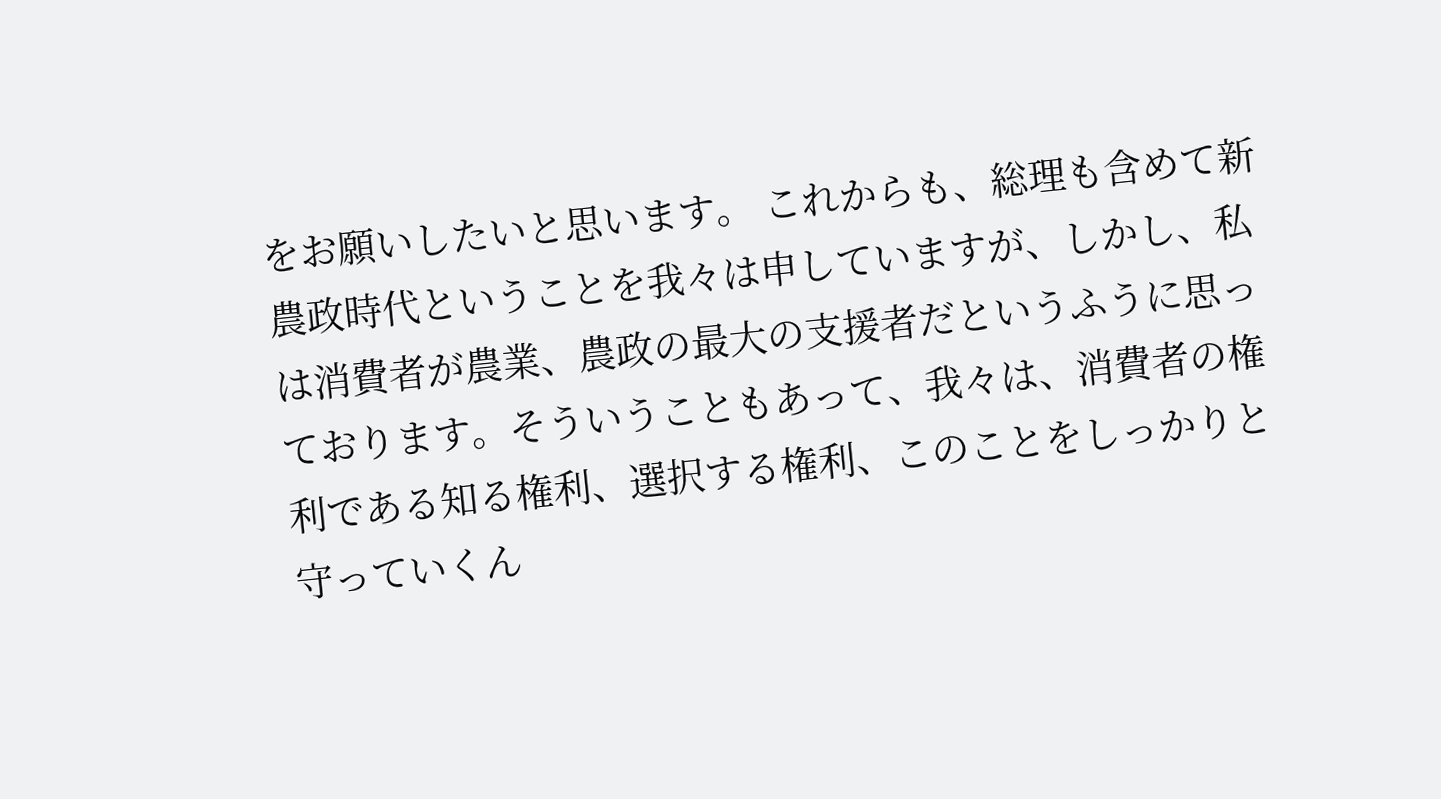をお願いしたいと思います。 これからも、総理も含めて新農政時代ということを我々は申していますが、しかし、私は消費者が農業、農政の最大の支援者だというふうに思っております。そういうこともあって、我々は、消費者の権利である知る権利、選択する権利、このことをしっかりと守っていくん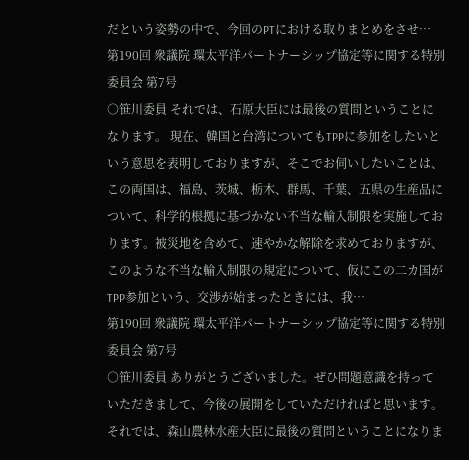だという姿勢の中で、今回のPTにおける取りまとめをさせ…
第190回 衆議院 環太平洋パートナーシップ協定等に関する特別委員会 第7号
○笹川委員 それでは、石原大臣には最後の質問ということになります。 現在、韓国と台湾についてもTPPに参加をしたいという意思を表明しておりますが、そこでお伺いしたいことは、この両国は、福島、茨城、栃木、群馬、千葉、五県の生産品について、科学的根拠に基づかない不当な輸入制限を実施しております。被災地を含めて、速やかな解除を求めておりますが、このような不当な輸入制限の規定について、仮にこの二カ国がTPP参加という、交渉が始まったときには、我…
第190回 衆議院 環太平洋パートナーシップ協定等に関する特別委員会 第7号
○笹川委員 ありがとうございました。ぜひ問題意識を持っていただきまして、今後の展開をしていただければと思います。 それでは、森山農林水産大臣に最後の質問ということになりま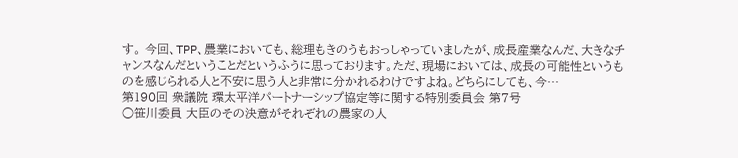す。 今回、TPP、農業においても、総理もきのうもおっしゃっていましたが、成長産業なんだ、大きなチャンスなんだということだというふうに思っております。ただ、現場においては、成長の可能性というものを感じられる人と不安に思う人と非常に分かれるわけですよね。どちらにしても、今…
第190回 衆議院 環太平洋パートナーシップ協定等に関する特別委員会 第7号
○笹川委員 大臣のその決意がそれぞれの農家の人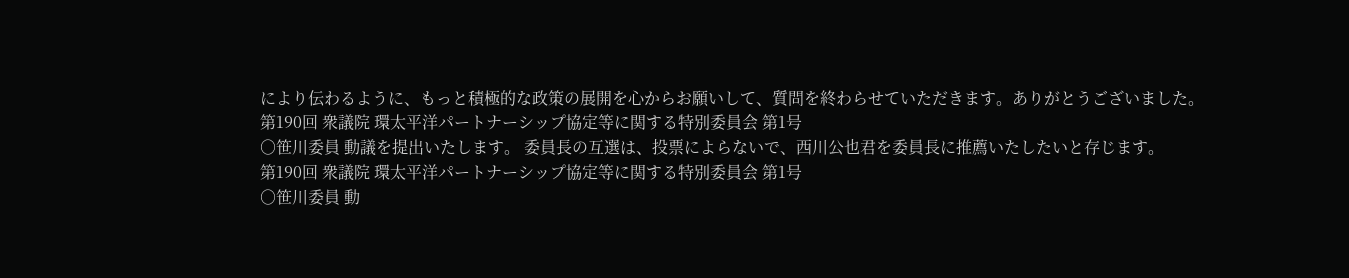により伝わるように、もっと積極的な政策の展開を心からお願いして、質問を終わらせていただきます。ありがとうございました。
第190回 衆議院 環太平洋パートナーシップ協定等に関する特別委員会 第1号
○笹川委員 動議を提出いたします。 委員長の互選は、投票によらないで、西川公也君を委員長に推薦いたしたいと存じます。
第190回 衆議院 環太平洋パートナーシップ協定等に関する特別委員会 第1号
○笹川委員 動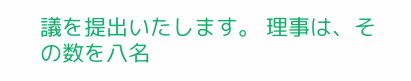議を提出いたします。 理事は、その数を八名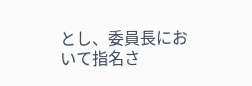とし、委員長において指名さ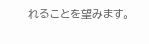れることを望みます。